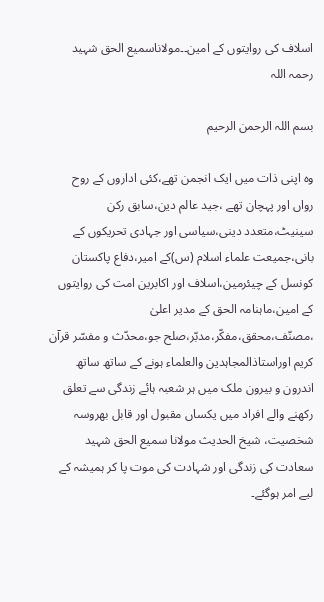اسلاف کی روایتوں کے امین۔۔مولاناسمیع الحق شہید رحمہ اللہ

بسم اللہ الرحمن الرحیم

وہ اپنی ذات میں ایک انجمن تھے،کئی اداروں کے روح رواں اور پہچان تھے ،جید عالم دین،سابق رکن سینیٹ،متعدد دینی،سیاسی اور جہادی تحریکوں کے بانی،جمیعت علماء اسلام (س)کے امیر،دفاع پاکستان کونسل کے چیئرمین،اسلاف اور اکابرین امت کی روایتوں کے امین،ماہنامہ الحق کے مدیر اعلیٰ ،مصنّف،محقق،مفکّر،مدبّر،صلح جو،محدّث و مفسّر قرآن کریم اوراستاذالمجاہدین والعلماء ہونے کے ساتھ ساتھ اندرون و بیرون ملک میں ہر شعبہ ہائے زندگی سے تعلق رکھنے والے افراد میں یکساں مقبول اور قابل بھروسہ شخصیت، شیخ الحدیث مولانا سمیع الحق شہید سعادت کی زندگی اور شہادت کی موت پا کر ہمیشہ کے لیے امر ہوگئے۔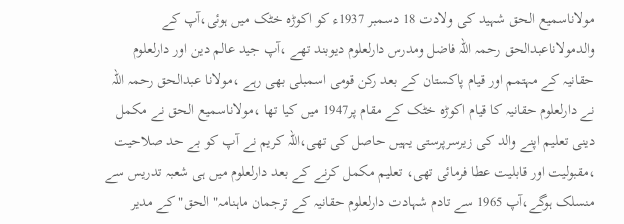مولاناسمیع الحق شہید کی ولادت 18 دسمبر 1937ء کو اکوڑہ خٹک میں ہوئی،آپ کے والدمولاناعبدالحق رحمہ اللہ فاضل ومدرس دارلعلوم دیوبند تھے ،آپ جید عالم دین اور دارلعلوم حقانیہ کے مہتمم اور قیام پاکستان کے بعد رکن قومی اسمبلی بھی رہے ،مولانا عبدالحق رحمہ اللہ نے دارلعلوم حقانیہ کا قیام اکوڑہ خٹک کے مقام پر1947 میں کیا تھا ،مولاناسمیع الحق نے مکمل دینی تعلیم اپنے والد کی زیرسرپرستی یہیں حاصل کی تھی،اللہ کریم نے آپ کو بے حد صلاحیت ،مقبولیت اور قابلیت عطا فرمائی تھی، تعلیم مکمل کرنے کے بعد دارلعلوم میں ہی شعبہ تدریس سے منسلک ہوگے،آپ 1965 سے تادم شہادت دارلعلوم حقانیہ کے ترجمان ماہنامہ" الحق" کے مدیر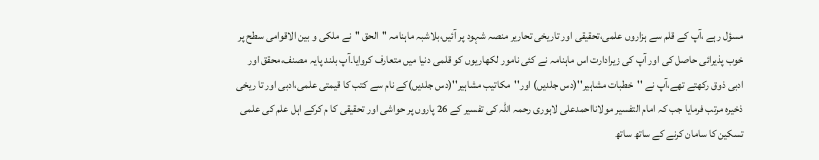مسؤل رہے ،آپ کے قلم سے ہزاروں علمی،تحقیقی اور تاریخی تحاریر منصہ شہود پر آئیں،بلاشبہ ماہنامہ ''الحق ''نے ملکی و بین الاقوامی سطح پر خوب پذیرائی حاصل کی اور آپ کی زیرادارت اس ماہنامہ نے کئی نامور لکھاریوں کو قلمی دنیا میں متعارف کروایا۔آپ بلند پایہ مصنف،محقق اور ادبی ذوق رکھتے تھے،آپ نے ''خطبات مشاہیر''(دس جلدیں) اور''مکاتیب مشاہیر''(دس جلدیں)کے نام سے کتب کا قیمتی علمی،ادبی اور تا ریخی ذخیرہ مرتب فرمایا جب کہ امام التفسیر مولانااحمدعلی لاہوری رحمہ اللہ کی تفسیر کے 26 پاروں پر حواشی اور تحقیقی کا م کرکے اہل علم کی علمی تسکین کا سامان کرنے کے ساتھ ساتھ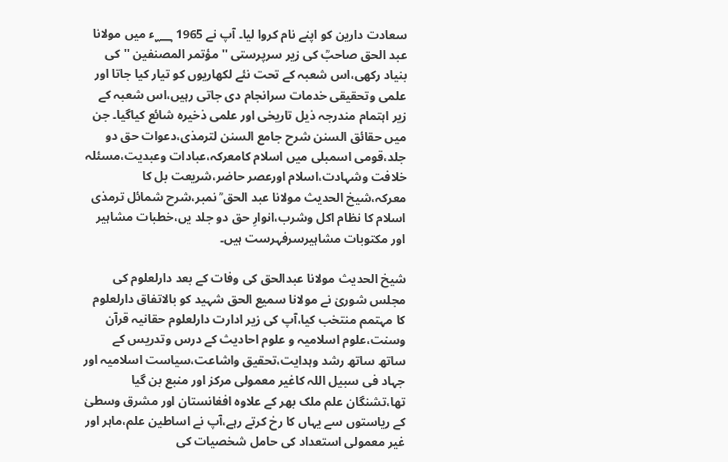سعادت دارین کو اپنے نام کروا لیا۔ آپ نے 1965 ؁ء میں مولانا عبد الحق صاحبؒ کی زیر سرپرستی ''مؤتمر المصنفین ''کی بنیاد رکھی،اس شعبہ کے تحت نئے لکھاریوں کو تیار کیا جاتا اور علمی وتحقیقی خدمات سرانجام دی جاتی رہیں،اس شعبہ کے زیر اہتمام مندرجہ ذیل تاریخی اور علمی ذخیرہ شائع کیاگیا۔ جن میں حقائق السنن شرح جامع السنن لترمذی،دعوات حق دو جلد،قومی اسمبلی میں اسلام کامعرکہ،عبادات وعبدیت،مسئلہ خلافت وشہادت،اسلام اورعصر حاضر،شریعت بل کا معرکہ،شیخ الحدیث مولانا عبد الحق ؒ نمبر،شرح شمائل ترمذی اسلام کا نظام اکل وشرب،انوارِ حق دو جلد یں،خطبات مشاہیر اور مکتوبات مشاہیرسرفہرست ہیں۔

شیخ الحدیث مولانا عبدالحق کی وفات کے بعد دارلعلوم کی مجلس شوریٰ نے مولانا سمیع الحق شہید کو بالاتفاق دارلعلوم کا مہتمم منتخب کیا،آپ کی زیر ادارت دارلعلوم حقانیہ قرآن وسنت،علوم اسلامیہ و علوم احادیث کے درس وتدریس کے ساتھ ساتھ رشد وہدایت،تحقیق واشاعت،سیاست اسلامیہ اور جہاد فی سبیل اللہ کاغیر معمولی مرکز اور منبع بن گیا تھا،تشنگان علم ملک بھر کے علاوہ افغانستان اور مشرق وسطیٰ کے ریاستوں سے یہاں کا رخ کرتے رہے،آپ نے اساطین علم،ماہر اور غیر معمولی استعداد کی حامل شخصیات کی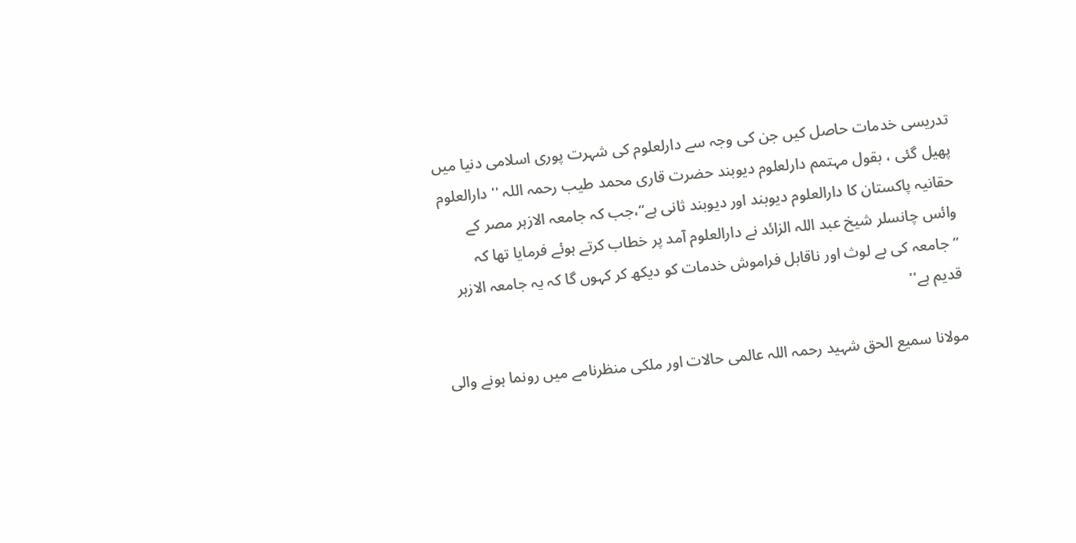تدریسی خدمات حاصل کیں جن کی وجہ سے دارلعلوم کی شہرت پوری اسلامی دنیا میں پھیل گئی ، بقول مہتمم دارلعلوم دیوبند حضرت قاری محمد طیب رحمہ اللہ '' دارالعلوم حقانیہ پاکستان کا دارالعلوم دیوبند اور دیوبند ثانی ہے‘‘،جب کہ جامعہ الازہر مصر کے وائس چانسلر شیخ عبد اللہ الزائد نے دارالعلوم آمد پر خطاب کرتے ہوئے فرمایا تھا کہ ’’جامعہ کی بے لوث اور ناقابل فراموش خدمات کو دیکھ کر کہوں گا کہ یہ جامعہ الازہر قدیم ہے''

مولانا سمیع الحق شہید رحمہ اللہ عالمی حالات اور ملکی منظرنامے میں رونما ہونے والی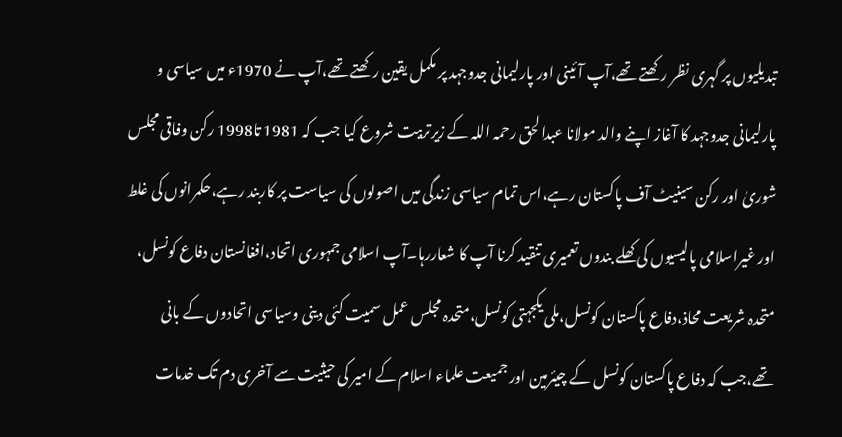تبدیلیوں پر گہری نظر رکھتے تھے،آپ آئینی اور پارلیمانی جدوجہد پر مکمل یقین رکھتے تھے،آپ نے 1970ء میں سیاسی و پارلیمانی جدوجہد کا آغاز اپنے والد مولانا عبدالحق رحمہ اللہ کے زیرتربیت شروع کیا جب کہ 1981 تا1998 رکن وفاقی مجلس شوریٰ اور رکن سینیٹ آف پاکستان رہے،اس تمام سیاسی زندگی میں اصولوں کی سیاست پر کاربند رہے،حکمرانوں کی غلط اور غیراسلامی پالیسیوں کی کھلے بندوں تعمیری تنقید کرنا آپ کا شعاررہا۔آپ اسلامی جمہوری اتحاد،افغانستان دفاع کونسل، متحدہ شریعت محاذ،دفاع پاکستان کونسل،ملی یکجہتی کونسل،متحدہ مجلس عمل سمیت کئی دینی وسیاسی اتحادوں کے بانی تھے،جب کہ دفاع پاکستان کونسل کے چیئرمین اور جمیعت علماء اسلام کے امیر کی حیثیت سے آخری دم تک خدمات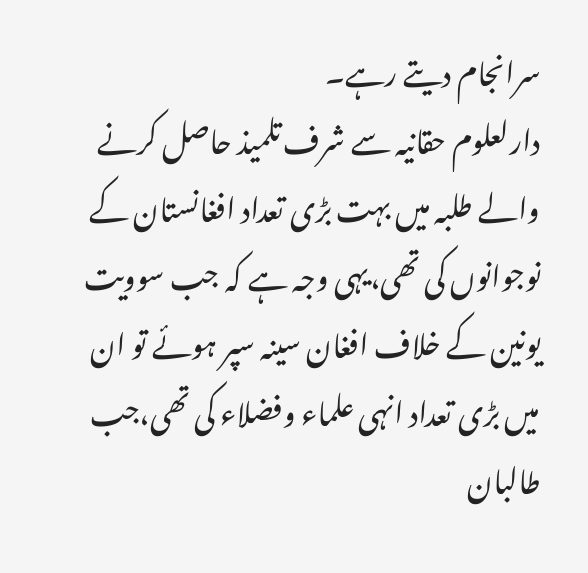سرانجام دیتے رہے۔
دارلعلوم حقانیہ سے شرف تلمیذ حاصل کرنے والے طلبہ میں بہت بڑی تعداد افغانستان کے نوجوانوں کی تھی،یہی وجہ ہے کہ جب سوویت یونین کے خلاف افغان سینہ سپر ہوئے تو ان میں بڑی تعداد انہی علماء وفضلاء کی تھی،جب طالبان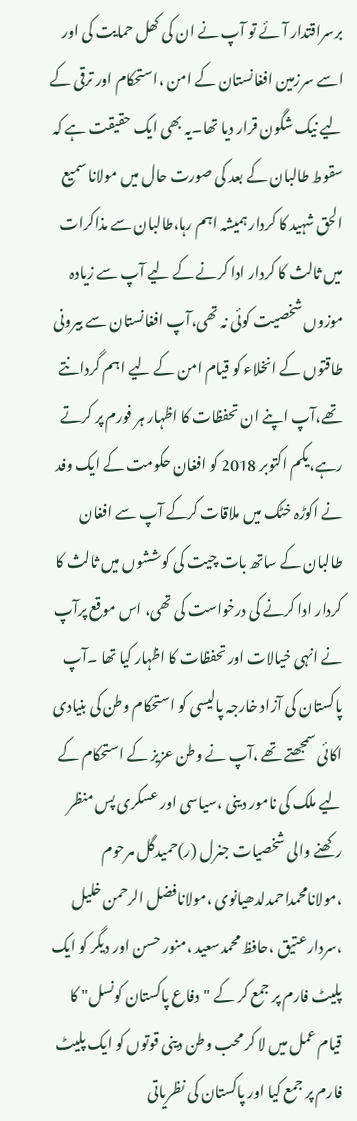برسراقتدار آئے تو آپ نے ان کی کھل حمایت کی اور اسے سرزمین افغانستان کے امن ،استحکام اور ترقی کے لیے نیک شگون قرار دیا تھا۔یہ بھی ایک حقیقت ہے کہ سقوط طالبان کے بعد کی صورت حال میں مولانا سمیع الحق شہید کا کردار ہمیشہ اہم رہا،طالبان سے مذاکرات میں ثالث کا کردار ادا کرنے کے لیے آپ سے زیادہ موزوں شخصیت کوئی نہ تھی،آپ افغانستان سے بیرونی طاقتوں کے انخلاء کو قیام امن کے لیے اہم گردانتے تھے،آپ اپنے ان تحفظات کا اظہار ہر فورم پر کرتے رہے،یکم اکتوبر 2018 کو افغان حکومت کے ایک وفد نے اکوڑہ خٹک میں ملاقات کرکے آپ سے افغان طالبان کے ساتھ بات چیت کی کوششوں میں ثالث کا کردار ادا کرنے کی درخواست کی تھی، اس موقع پرآپ نے انہی خیالات اور تحفظات کا اظہار کیا تھا ۔آپ پاکستان کی آزاد خارجہ پالیسی کو استحکام وطن کی بنیادی اکائی سمجھتے تھے ،آپ نے وطن عزیز کے استحکام کے لیے ملک کی نامور دینی ،سیاسی اور عسکری پس منظر رکھنے والی شخصیات جنرل (ر)حمیدگل مرحوم ،مولانامحمداحمدلدھیانوی ،مولانافضل الرحمن خلیل ،سردارعتیق ،حافظ محمدسعید ،منور حسن اور دیگر کو ایک پلیٹ فارم پر جمع کر کے "دفاع پاکستان کونسل" کا قیام عمل میں لا کر محب وطن دینی قوتوں کو ایک پلیٹ فارم پر جمع کیا اور پاکستان کی نظریاتی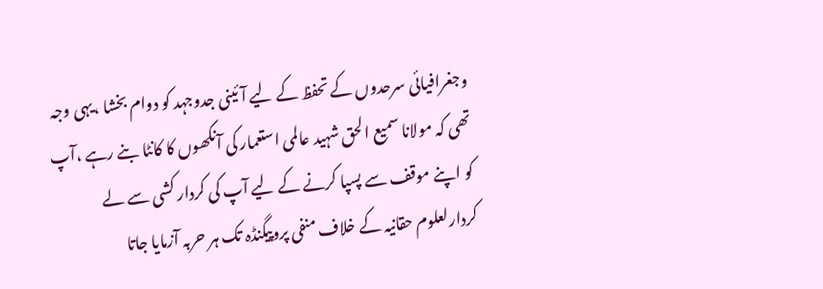وجغرافیائی سرحدوں کے تحفظ کے لیے آئینی جدوجہد کو دوام بخشا ،یہی وجہ تھی کہ مولانا سمیع الحق شہید عالمی استعمار کی آنکھوں کا کانٹا بنے رہے ،آپ کو اپنے موقف سے پسپا کرنے کے لیے آپ کی کردار کشی سے لے کردارلعلوم حقانیہ کے خلاف منفی پروپیگنڈہ تک ہر حربہ آزمایا جاتا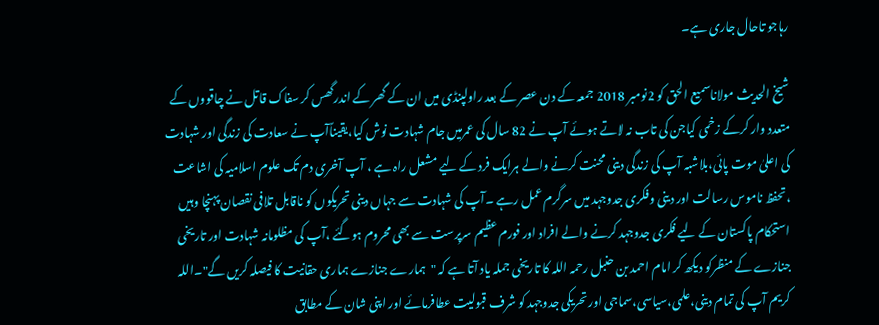رہاجو تاحال جاری ہے۔

شیخ الحدیث مولاناسمیع الحق کو 2نومبر 2018 جمعہ کے دن عصر کے بعد راولپنڈی میں ان کے گھر کے اندرگھس کر سفاک قاتل نے چاقووں کے متعدد وار کرکے زخمی کیاجن کی تاب نہ لاتے ہوئے آپ نے 82 سال کی عمرمیں جام شہادت نوش کیا،یقیناًآپ نے سعادت کی زندگی اور شہادت کی اعلیٰ موت پائی،بلاشبہ آپ کی زندگی دینی محنت کرنے والے ہرایک فرد کے لیے مشعل راہ ہے ، آپ آخری دم تک علوم اسلامیہ کی اشاعت ،تحفظ ناموس رسالت اور دینی وفکری جدوجہد میں سرگرم عمل رہے ۔آپ کی شہادت سے جہاں دینی تحریکوں کو ناقابل تلافی نقصان پہنچا وہیں استحکام پاکستان کے لیے فکری جدوجہد کرنے والے افراد اور فورم عظیم سرپرست سے بھی محروم ہوگئے ،آپ کی مظلومانہ شہادت اور تاریخی جنازے کے منظرکو دیکھ کر امام احمد بن حنبل رحمہ اللہ کا تاریخی جملہ یاد آتا ہے کہ "ہمارے جنازے ہماری حقانیت کا فیصلہ کریں گے"۔اللہ کریم آپ کی تمام دینی،علمی،سیاسی،سماجی اور تحریکی جدوجہد کو شرف قبولیت عطافرمائے اور اپنی شان کے مطابق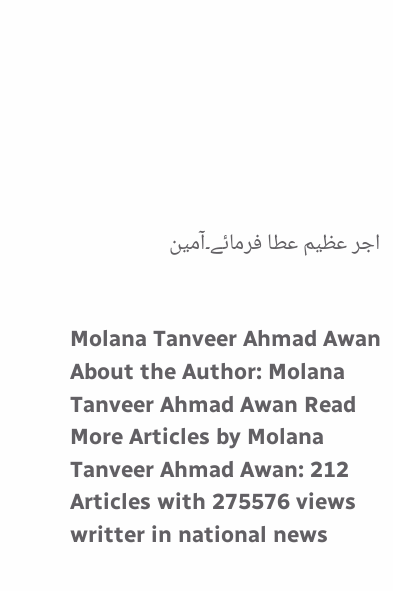اجر عظیم عطا فرمائے۔آمین


Molana Tanveer Ahmad Awan
About the Author: Molana Tanveer Ahmad Awan Read More Articles by Molana Tanveer Ahmad Awan: 212 Articles with 275576 views writter in national news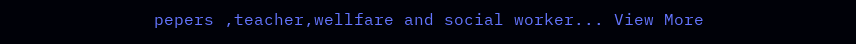pepers ,teacher,wellfare and social worker... View More